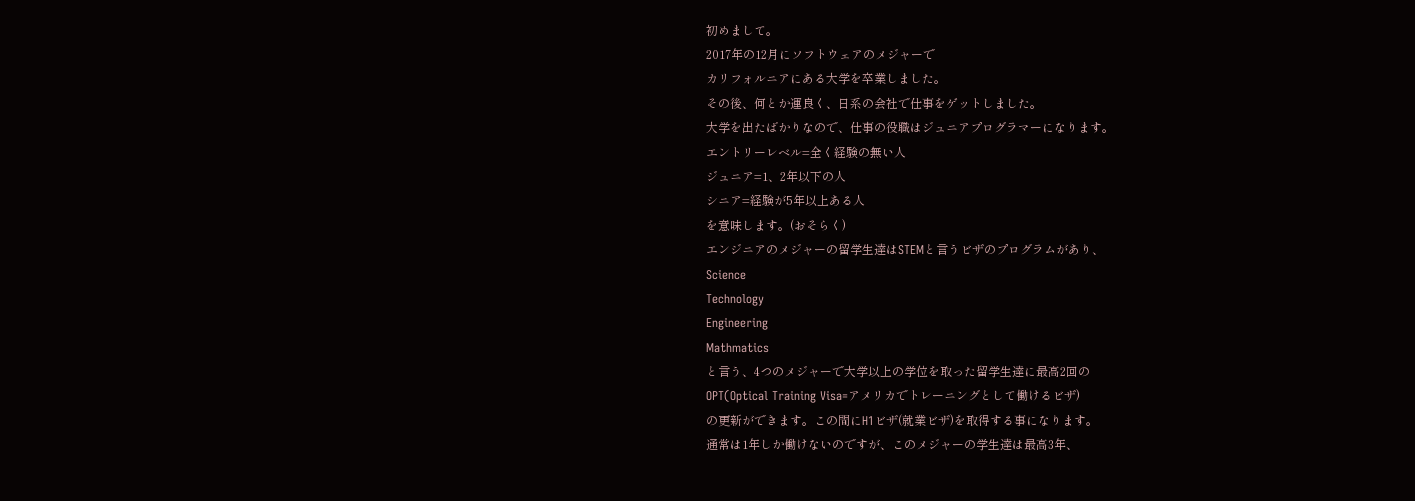初めまして。
2017年の12月にソフトウェアのメジャーで
カリフォルニアにある大学を卒業しました。
その後、何とか運良く、日系の会社で仕事をゲットしました。
大学を出たばかりなので、仕事の役職はジュニアプログラマーになります。
エントリーレベル=全く経験の無い人
ジュニア=1、2年以下の人
シニア=経験が5年以上ある人
を意味します。(おそらく)
エンジニアのメジャーの留学生達はSTEMと言うビザのプログラムがあり、
Science
Technology
Engineering
Mathmatics
と言う、4つのメジャーで大学以上の学位を取った留学生達に最高2回の
OPT(Optical Training Visa=アメリカでトレーニングとして働けるビザ)
の更新ができます。この間にH1ビザ(就業ビザ)を取得する事になります。
通常は1年しか働けないのですが、このメジャーの学生達は最高3年、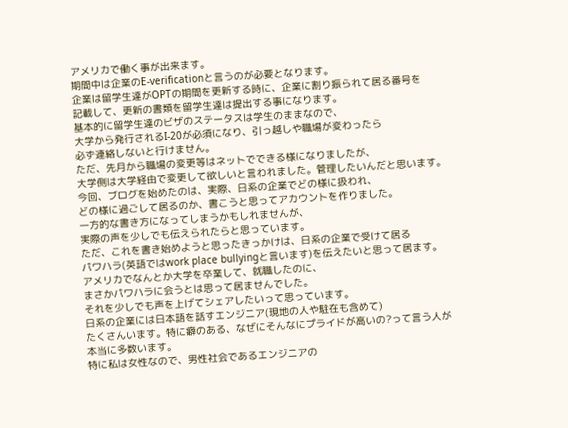アメリカで働く事が出来ます。
期間中は企業のE-verificationと言うのが必要となります。
企業は留学生達がOPTの期間を更新する時に、企業に割り振られて居る番号を
記載して、更新の書類を留学生達は提出する事になります。
基本的に留学生達のビザのステータスは学生のままなので、
大学から発行されるI-20が必須になり、引っ越しや職場が変わったら
必ず連絡しないと行けません。
ただ、先月から職場の変更等はネットでできる様になりましたが、
大学側は大学経由で変更して欲しいと言われました。管理したいんだと思います。
今回、ブログを始めたのは、実際、日系の企業でどの様に扱われ、
どの様に過ごして居るのか、書こうと思ってアカウントを作りました。
一方的な書き方になってしまうかもしれませんが、
実際の声を少しでも伝えられたらと思っています。
ただ、これを書き始めようと思ったきっかけは、日系の企業で受けて居る
パワハラ(英語ではwork place bullyingと言います)を伝えたいと思って居ます。
アメリカでなんとか大学を卒業して、就職したのに、
まさかパワハラに会うとは思って居ませんでした。
それを少しでも声を上げてシェアしたいって思っています。
日系の企業には日本語を話すエンジニア(現地の人や駐在も含めて)
たくさんいます。特に癖のある、なぜにそんなにプライドが高いの?って言う人が
本当に多数います。
特に私は女性なので、男性社会であるエンジニアの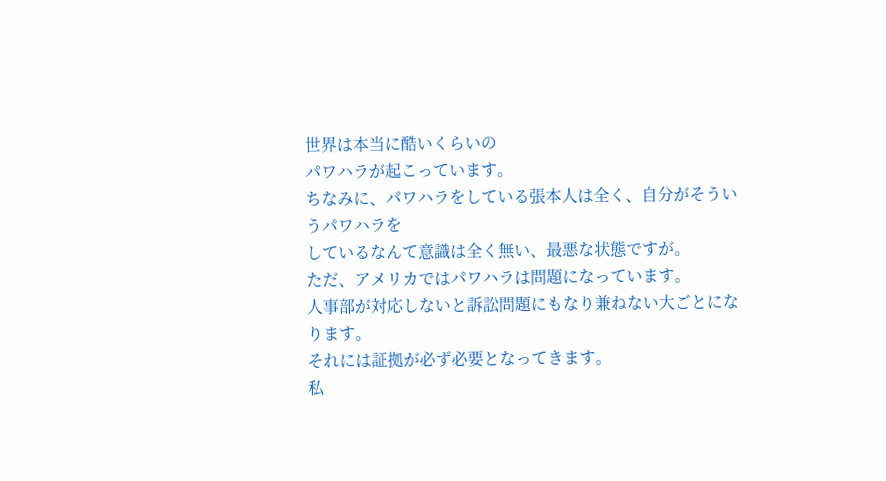世界は本当に酷いくらいの
パワハラが起こっています。
ちなみに、パワハラをしている張本人は全く、自分がそういうパワハラを
しているなんて意識は全く無い、最悪な状態ですが。
ただ、アメリカではパワハラは問題になっています。
人事部が対応しないと訴訟問題にもなり兼ねない大ごとになります。
それには証拠が必ず必要となってきます。
私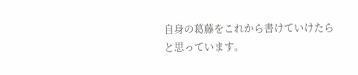自身の葛藤をこれから書けていけたらと思っています。